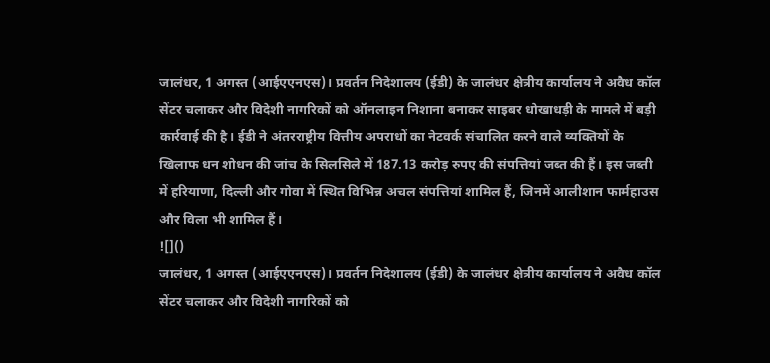जालंधर, 1 अगस्त (आईएएनएस)। प्रवर्तन निदेशालय (ईडी) के जालंधर क्षेत्रीय कार्यालय ने अवैध कॉल सेंटर चलाकर और विदेशी नागरिकों को ऑनलाइन निशाना बनाकर साइबर धोखाधड़ी के मामले में बड़ी कार्रवाई की है। ईडी ने अंतरराष्ट्रीय वित्तीय अपराधों का नेटवर्क संचालित करने वाले व्यक्तियों के खिलाफ धन शोधन की जांच के सिलसिले में 187.13 करोड़ रुपए की संपत्तियां जब्त की हैं। इस जब्ती में हरियाणा, दिल्ली और गोवा में स्थित विभिन्न अचल संपत्तियां शामिल हैं, जिनमें आलीशान फार्महाउस और विला भी शामिल हैं।
![]()
जालंधर, 1 अगस्त (आईएएनएस)। प्रवर्तन निदेशालय (ईडी) के जालंधर क्षेत्रीय कार्यालय ने अवैध कॉल सेंटर चलाकर और विदेशी नागरिकों को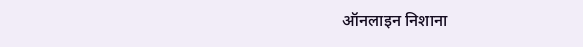ऑनलाइन निशाना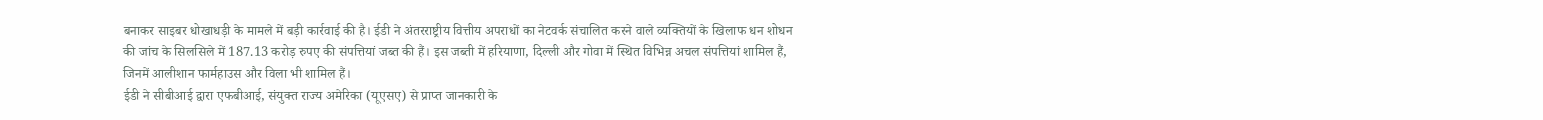बनाकर साइबर धोखाधड़ी के मामले में बड़ी कार्रवाई की है। ईडी ने अंतरराष्ट्रीय वित्तीय अपराधों का नेटवर्क संचालित करने वाले व्यक्तियों के खिलाफ धन शोधन की जांच के सिलसिले में 187.13 करोड़ रुपए की संपत्तियां जब्त की हैं। इस जब्ती में हरियाणा, दिल्ली और गोवा में स्थित विभिन्न अचल संपत्तियां शामिल हैं, जिनमें आलीशान फार्महाउस और विला भी शामिल हैं।
ईडी ने सीबीआई द्वारा एफबीआई, संयुक्त राज्य अमेरिका (यूएसए) से प्राप्त जानकारी के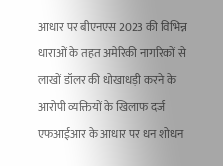आधार पर बीएनएस 2023 की विभिन्न धाराओं के तहत अमेरिकी नागरिकों से लाखों डॉलर की धोखाधड़ी करने के आरोपी व्यक्तियों के खिलाफ दर्ज एफआईआर के आधार पर धन शोधन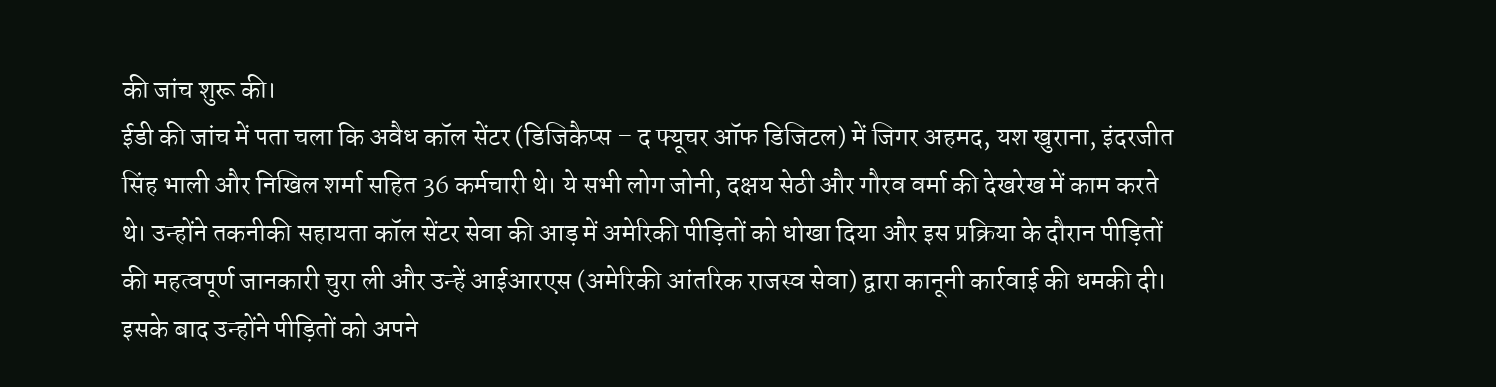की जांच शुरू की।
ईडी की जांच में पता चला कि अवैध कॉल सेंटर (डिजिकैप्स – द फ्यूचर ऑफ डिजिटल) में जिगर अहमद, यश खुराना, इंदरजीत सिंह भाली और निखिल शर्मा सहित 36 कर्मचारी थे। ये सभी लोग जोनी, दक्षय सेठी और गौरव वर्मा की देखरेख में काम करते थे। उन्होंने तकनीकी सहायता कॉल सेंटर सेवा की आड़ में अमेरिकी पीड़ितों को धोखा दिया और इस प्रक्रिया के दौरान पीड़ितों की महत्वपूर्ण जानकारी चुरा ली और उन्हें आईआरएस (अमेरिकी आंतरिक राजस्व सेवा) द्वारा कानूनी कार्रवाई की धमकी दी। इसके बाद उन्होंने पीड़ितों को अपने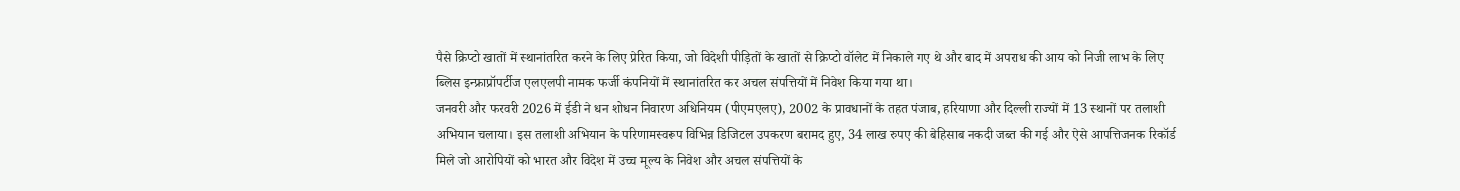पैसे क्रिप्टो खातों में स्थानांतरित करने के लिए प्रेरित किया, जो विदेशी पीड़ितों के खातों से क्रिप्टो वॉलेट में निकाले गए थे और बाद में अपराध की आय को निजी लाभ के लिए ब्लिस इन्फ्राप्रॉपर्टीज एलएलपी नामक फर्जी कंपनियों में स्थानांतरित कर अचल संपत्तियों में निवेश किया गया था।
जनवरी और फरवरी 2026 में ईडी ने धन शोधन निवारण अधिनियम (पीएमएलए), 2002 के प्रावधानों के तहत पंजाब, हरियाणा और दिल्ली राज्यों में 13 स्थानों पर तलाशी अभियान चलाया। इस तलाशी अभियान के परिणामस्वरूप विभिन्न डिजिटल उपकरण बरामद हुए, 34 लाख रुपए की बेहिसाब नकदी जब्त की गई और ऐसे आपत्तिजनक रिकॉर्ड मिले जो आरोपियों को भारत और विदेश में उच्च मूल्य के निवेश और अचल संपत्तियों के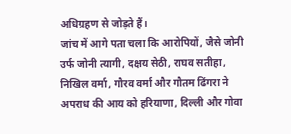अधिग्रहण से जोड़ते हैं।
जांच में आगे पता चला कि आरोपियों, जैसे जोनी उर्फ जोनी त्यागी, दक्षय सेठी, राघव सतीहा, निखिल वर्मा, गौरव वर्मा और गौतम ढिंगरा ने अपराध की आय को हरियाणा, दिल्ली और गोवा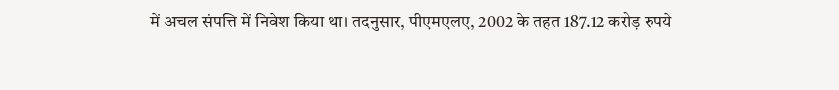में अचल संपत्ति में निवेश किया था। तदनुसार, पीएमएलए, 2002 के तहत 187.12 करोड़ रुपये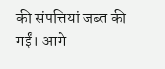की संपत्तियां जब्त की गईं। आगे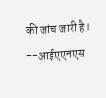की जांच जारी है।
--आईएएनएस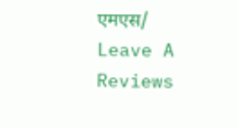एमएस/
Leave A Reviews